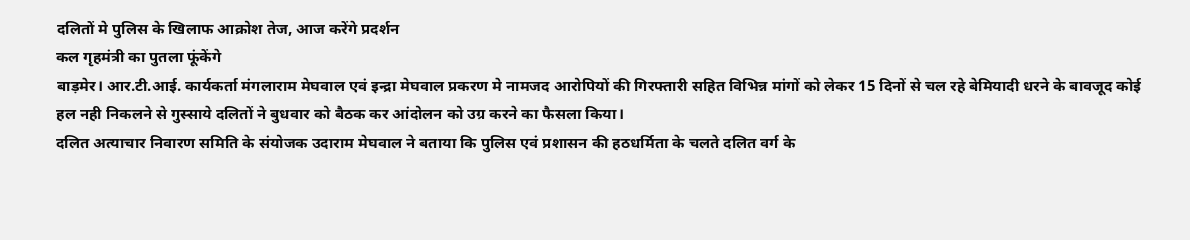दलितों मे पुलिस के खिलाफ आक्रोश तेज, आज करेंगे प्रदर्शन
कल गृहमंत्री का पुतला फूंकेंगे
बाड़मेर। आर.टी.आई. कार्यकर्ता मंगलाराम मेघवाल एवं इन्द्रा मेघवाल प्रकरण मे नामजद आरोपियों की गिरफ्तारी सहित विभिन्न मांगों को लेकर 15 दिनों से चल रहे बेमियादी धरने के बावजूद कोई हल नही निकलने से गुस्साये दलितों ने बुधवार को बैठक कर आंदोलन को उग्र करने का फैसला किया।
दलित अत्याचार निवारण समिति के संयोजक उदाराम मेघवाल ने बताया कि पुलिस एवं प्रशासन की हठधर्मिता के चलते दलित वर्ग के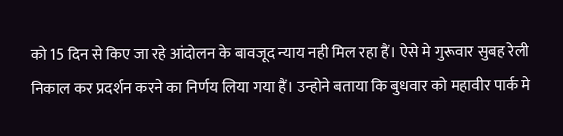को 15 दिन से किए जा रहे आंदोलन के बावजूद न्याय नही मिल रहा हैं। ऐसे मे गुरूवार सुबह रेली निकाल कर प्रदर्शन करने का निर्णय लिया गया हैं। उन्होने बताया कि बुधवार को महावीर पार्क मे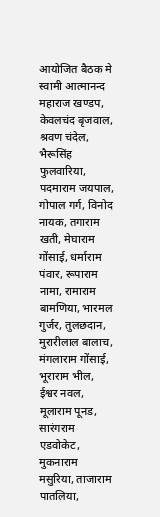आयोजित बैठक मे स्वामी आत्मानन्द महाराज खण्डप, केवलचंद बृजवाल, श्रवण चंदेल, भैरूसिंह फुलवारिया, पदमाराम जयपाल, गोपाल गर्ग, विनोद नायक, तगाराम खती, मेघाराम गोंसाई, धर्माराम पंवार, रूपाराम नामा, रामाराम बामणिया, भारमल गुर्जर, तुलछदान, मुरारीलाल बालाच, मंगलाराम गोंसाई, भूराराम भील, ईश्वर नवल, मूलाराम पूनड, सारंगराम एडवोकेट, मुकनाराम मसुरिया, ताजाराम पातलिया,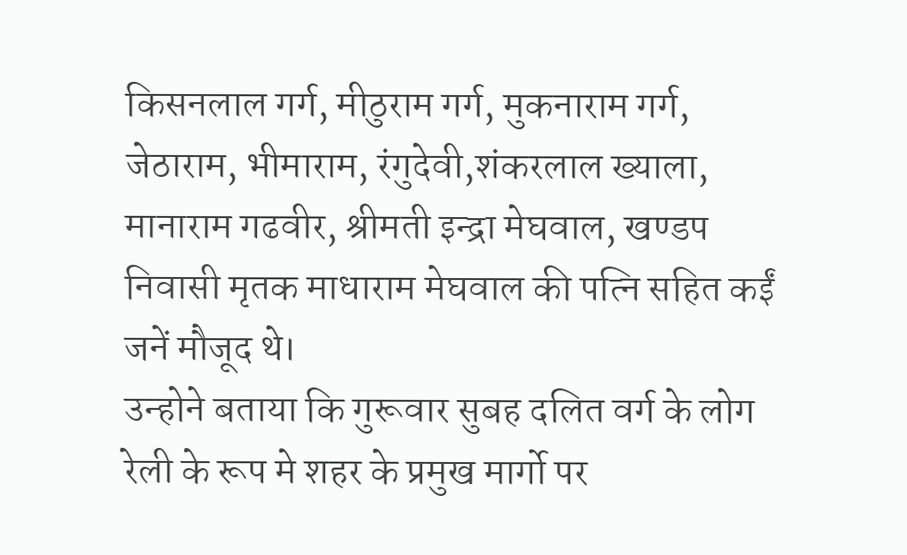किसनलाल गर्ग, मीठुराम गर्ग, मुकनाराम गर्ग, जेठाराम, भीमाराम, रंगुदेवी,शंकरलाल ख्याला, मानाराम गढवीर, श्रीमती इन्द्रा मेघवाल, खण्डप निवासी मृतक माधाराम मेघवाल की पत्नि सहित कईं जनें मौजूद थे।
उन्होने बताया कि गुरूवार सुबह दलित वर्ग के लोग रेली के रूप मे शहर के प्रमुख मार्गो पर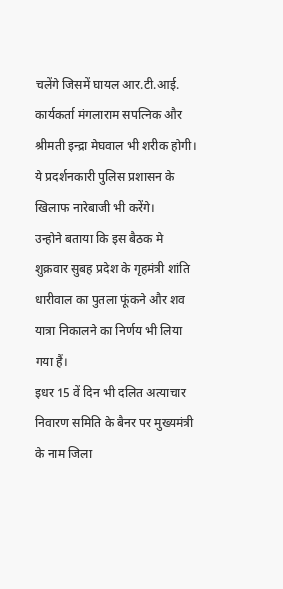चलेंगे जिसमें घायल आर.टी.आई. कार्यकर्ता मंगलाराम सपत्निक और श्रीमती इन्द्रा मेघवाल भी शरीक होगी। ये प्रदर्शनकारी पुलिस प्रशासन के खिलाफ नारेबाजी भी करेंगे।
उन्होने बताया कि इस बैठक मे शुक्रवार सुबह प्रदेश के गृहमंत्री शांति धारीवाल का पुतला फूंकने और शव यात्रा निकालने का निर्णय भी लिया गया हैं।
इधर 15 वें दिन भी दलित अत्याचार निवारण समिति के बैनर पर मुख्यमंत्री के नाम जिला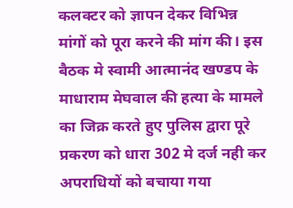कलक्टर को ज्ञापन देकर विभिन्न मांगों को पूरा करने की मांग की। इस बैठक मे स्वामी आत्मानंद खण्डप के माधाराम मेघवाल की हत्या के मामले का जिक्र करते हुए पुलिस द्वारा पूरे प्रकरण को धारा 302 मे दर्ज नही कर अपराधियों को बचाया गया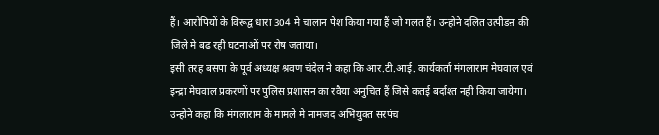हैं। आरोपियों के विरूद्व धारा 304 मे चालान पेश किया गया हैं जो गलत हैं। उन्होने दलित उत्पीडऩ की जिले मे बढ रही घटनाओं पर रोष जताया।
इसी तरह बसपा के पूर्व अध्यक्ष श्रवण चंदेल ने कहा कि आर.टी.आई. कार्यकर्ता मंगलाराम मेघवाल एवं इन्द्रा मेघवाल प्रकरणों पर पुलिस प्रशासन का रवैया अनुचित हैं जिसे कतई बर्दाश्त नही किया जायेगा। उन्होने कहा कि मंगलाराम के मामले मे नामजद अभियुक्त सरपंच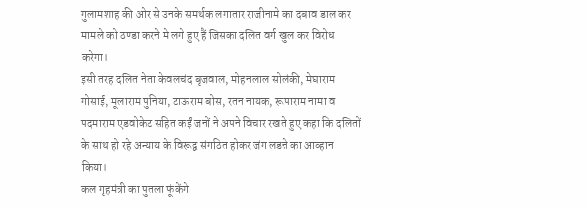गुलामशाह की ओर से उनके समर्थक लगातार राजीनामे का दबाव डाल कर मामले को ठण्डा करने मे लगे हुए हैं जिसका दलित वर्ग खुल कर विरोध करेगा।
इसी तरह दलित नेता केवलचंद बृजवाल, मोहनलाल सोलंकी, मेघाराम गोसाई, मूलाराम पुनिया, टाऊराम बोस, रतन नायक, रूपाराम नामा व पदमाराम एडवोकेट सहित कईं जनों ने अपने विचार रखते हुए कहा कि दलितों के साथ हो रहे अन्याय के विरूद्व संगठित होकर जंग लडऩे का आव्हान किया।
कल गृहमंत्री का पुतला फूंकेंगे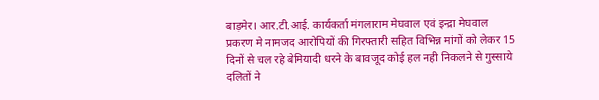बाड़मेर। आर.टी.आई. कार्यकर्ता मंगलाराम मेघवाल एवं इन्द्रा मेघवाल प्रकरण मे नामजद आरोपियों की गिरफ्तारी सहित विभिन्न मांगों को लेकर 15 दिनों से चल रहे बेमियादी धरने के बावजूद कोई हल नही निकलने से गुस्साये दलितों ने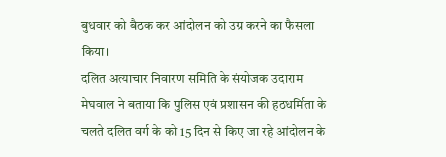बुधवार को बैठक कर आंदोलन को उग्र करने का फैसला किया।
दलित अत्याचार निवारण समिति के संयोजक उदाराम मेघवाल ने बताया कि पुलिस एवं प्रशासन की हठधर्मिता के चलते दलित वर्ग के को 15 दिन से किए जा रहे आंदोलन के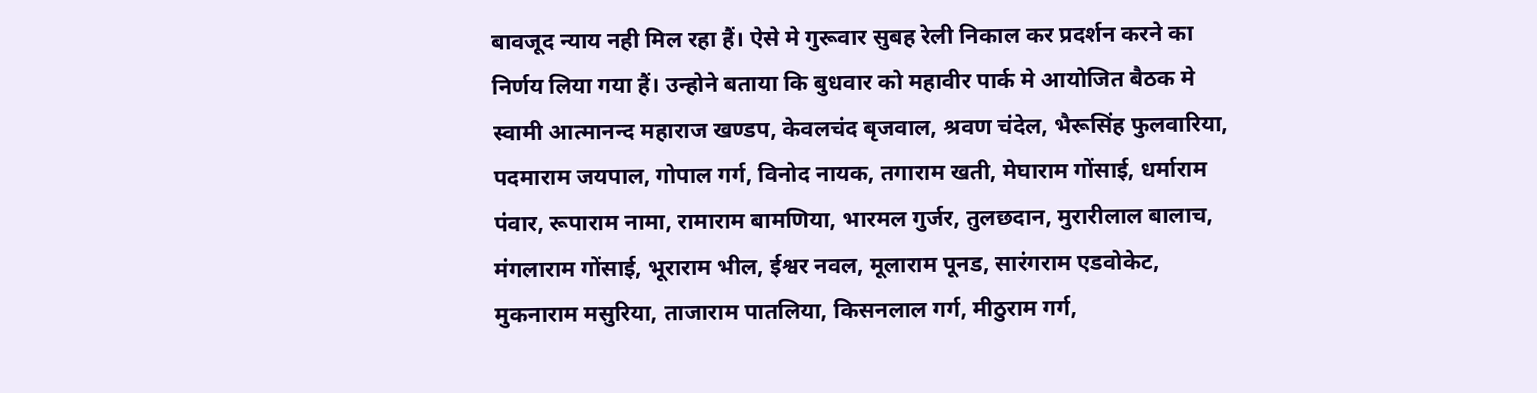बावजूद न्याय नही मिल रहा हैं। ऐसे मे गुरूवार सुबह रेली निकाल कर प्रदर्शन करने का निर्णय लिया गया हैं। उन्होने बताया कि बुधवार को महावीर पार्क मे आयोजित बैठक मे स्वामी आत्मानन्द महाराज खण्डप, केवलचंद बृजवाल, श्रवण चंदेल, भैरूसिंह फुलवारिया, पदमाराम जयपाल, गोपाल गर्ग, विनोद नायक, तगाराम खती, मेघाराम गोंसाई, धर्माराम पंवार, रूपाराम नामा, रामाराम बामणिया, भारमल गुर्जर, तुलछदान, मुरारीलाल बालाच, मंगलाराम गोंसाई, भूराराम भील, ईश्वर नवल, मूलाराम पूनड, सारंगराम एडवोकेट, मुकनाराम मसुरिया, ताजाराम पातलिया, किसनलाल गर्ग, मीठुराम गर्ग,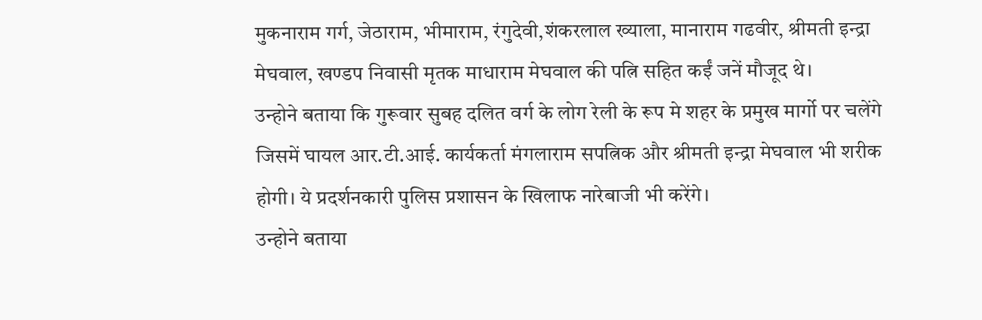मुकनाराम गर्ग, जेठाराम, भीमाराम, रंगुदेवी,शंकरलाल ख्याला, मानाराम गढवीर, श्रीमती इन्द्रा मेघवाल, खण्डप निवासी मृतक माधाराम मेघवाल की पत्नि सहित कईं जनें मौजूद थे।
उन्होने बताया कि गुरूवार सुबह दलित वर्ग के लोग रेली के रूप मे शहर के प्रमुख मार्गो पर चलेंगे जिसमें घायल आर.टी.आई. कार्यकर्ता मंगलाराम सपत्निक और श्रीमती इन्द्रा मेघवाल भी शरीक होगी। ये प्रदर्शनकारी पुलिस प्रशासन के खिलाफ नारेबाजी भी करेंगे।
उन्होने बताया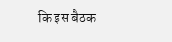कि इस बैठक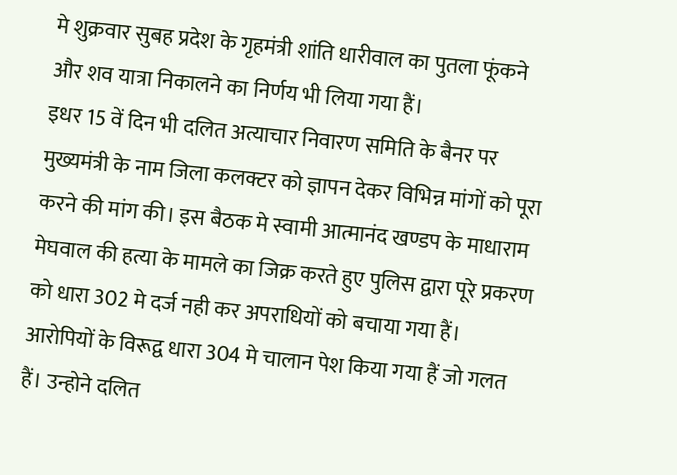मे शुक्रवार सुबह प्रदेश के गृहमंत्री शांति धारीवाल का पुतला फूंकने और शव यात्रा निकालने का निर्णय भी लिया गया हैं।
इधर 15 वें दिन भी दलित अत्याचार निवारण समिति के बैनर पर मुख्यमंत्री के नाम जिला कलक्टर को ज्ञापन देकर विभिन्न मांगों को पूरा करने की मांग की। इस बैठक मे स्वामी आत्मानंद खण्डप के माधाराम मेघवाल की हत्या के मामले का जिक्र करते हुए पुलिस द्वारा पूरे प्रकरण को धारा 302 मे दर्ज नही कर अपराधियों को बचाया गया हैं। आरोपियों के विरूद्व धारा 304 मे चालान पेश किया गया हैं जो गलत हैं। उन्होने दलित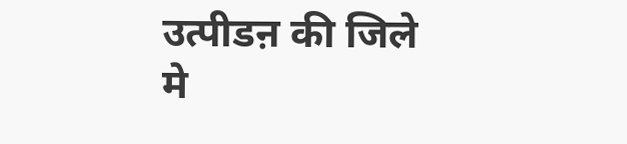उत्पीडऩ की जिले मे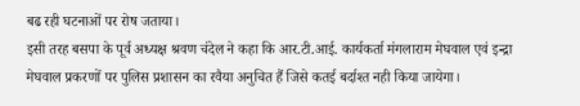बढ रही घटनाओं पर रोष जताया।
इसी तरह बसपा के पूर्व अध्यक्ष श्रवण चंदेल ने कहा कि आर.टी.आई. कार्यकर्ता मंगलाराम मेघवाल एवं इन्द्रा मेघवाल प्रकरणों पर पुलिस प्रशासन का रवैया अनुचित हैं जिसे कतई बर्दाश्त नही किया जायेगा।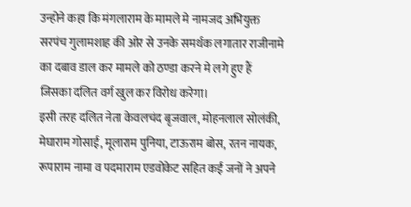उन्होने कहा कि मंगलाराम के मामले मे नामजद अभियुक्त सरपंच गुलामशाह की ओर से उनके समर्थक लगातार राजीनामे का दबाव डाल कर मामले को ठण्डा करने मे लगे हुए हैं जिसका दलित वर्ग खुल कर विरोध करेगा।
इसी तरह दलित नेता केवलचंद बृजवाल, मोहनलाल सोलंकी, मेघाराम गोसाई, मूलाराम पुनिया, टाऊराम बोस, रतन नायक, रूपाराम नामा व पदमाराम एडवोकेट सहित कईं जनों ने अपने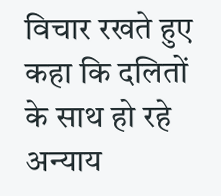विचार रखते हुए कहा कि दलितों के साथ हो रहे अन्याय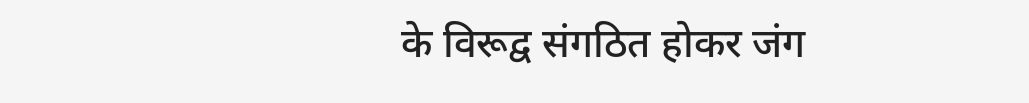के विरूद्व संगठित होकर जंग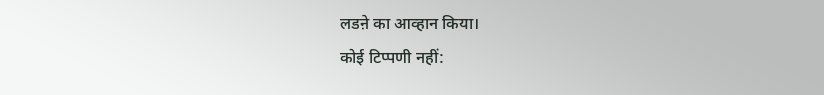लडऩे का आव्हान किया।
कोई टिप्पणी नहीं: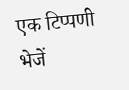एक टिप्पणी भेजें